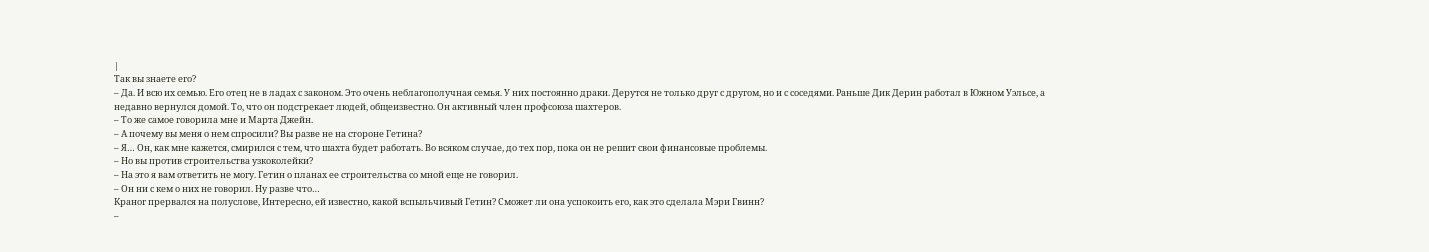|
Так вы знаете его?
– Да. И всю их семью. Его отец не в ладах с законом. Это очень неблагополучная семья. У них постоянно драки. Дерутся не только друг с другом, но и с соседями. Раньше Дик Дерин работал в Южном Уэльсе, а недавно вернулся домой. То, что он подстрекает людей, общеизвестно. Он активный член профсоюза шахтеров.
– То же самое говорила мне и Марта Джейн.
– А почему вы меня о нем спросили? Вы разве не на стороне Гетина?
– Я… Он, как мне кажется, смирился с тем, что шахта будет работать. Во всяком случае, до тех пор, пока он не решит свои финансовые проблемы.
– Но вы против строительства узкоколейки?
– На это я вам ответить не могу. Гетин о планах ее строительства со мной еще не говорил.
– Он ни с кем о них не говорил. Ну разве что…
Краног прервался на полуслове, Интересно, ей известно, какой вспыльчивый Гетин? Сможет ли она успокоить его, как это сделала Мэри Гвинн?
–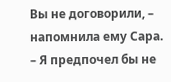Вы не договорили, – напомнила ему Сара.
– Я предпочел бы не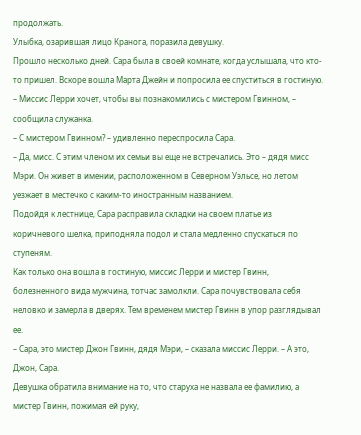продолжать.
Улыбка, озарившая лицо Кранога, поразила девушку.
Прошло несколько дней. Сара была в своей комнате, когда услышала, что кто-то пришел. Вскоре вошла Марта Джейн и попросила ее спуститься в гостиную.
– Миссис Лерри хочет, чтобы вы познакомились с мистером Гвинном, – сообщила служанка.
– С мистером Гвинном? – удивленно переспросила Сара.
– Да, мисс. С этим членом их семьи вы еще не встречались. Это – дядя мисс Мэри. Он живет в имении, расположенном в Северном Уэльсе, но летом уезжает в местечко с каким-то иностранным названием.
Подойдя к лестнице, Сара расправила складки на своем платье из коричневого шелка, приподняла подол и стала медленно спускаться по ступеням.
Как только она вошла в гостиную, миссис Лерри и мистер Гвинн, болезненного вида мужчина, тотчас замолкли. Сара почувствовала себя неловко и замерла в дверях. Тем временем мистер Гвинн в упор разглядывал ее.
– Сара, это мистер Джон Гвинн, дядя Мэри, – сказала миссис Лерри. – А это, Джон, Сара.
Девушка обратила внимание на то, что старуха не назвала ее фамилию, а мистер Гвинн, пожимая ей руку,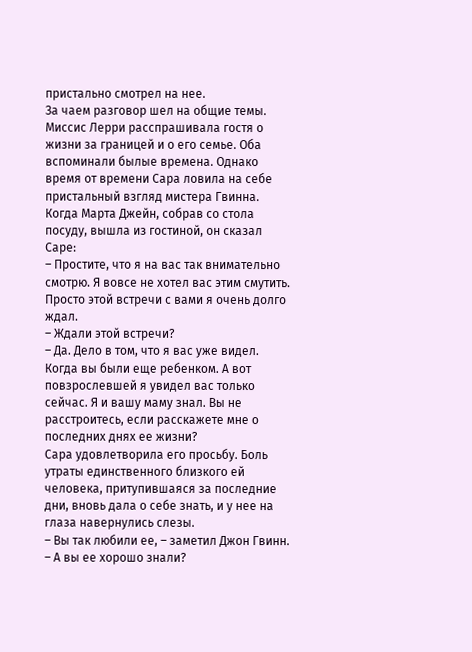пристально смотрел на нее.
За чаем разговор шел на общие темы. Миссис Лерри расспрашивала гостя о жизни за границей и о его семье. Оба вспоминали былые времена. Однако время от времени Сара ловила на себе пристальный взгляд мистера Гвинна. Когда Марта Джейн, собрав со стола посуду, вышла из гостиной, он сказал Саре:
– Простите, что я на вас так внимательно смотрю. Я вовсе не хотел вас этим смутить. Просто этой встречи с вами я очень долго ждал.
– Ждали этой встречи?
– Да. Дело в том, что я вас уже видел. Когда вы были еще ребенком. А вот повзрослевшей я увидел вас только сейчас. Я и вашу маму знал. Вы не расстроитесь, если расскажете мне о последних днях ее жизни?
Сара удовлетворила его просьбу. Боль утраты единственного близкого ей человека, притупившаяся за последние дни, вновь дала о себе знать, и у нее на глаза навернулись слезы.
– Вы так любили ее, – заметил Джон Гвинн.
– А вы ее хорошо знали?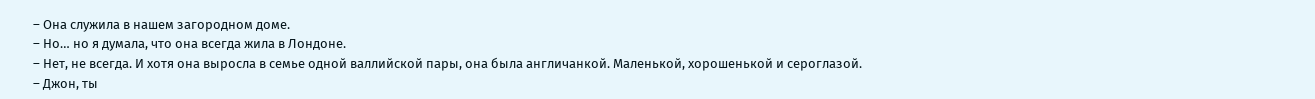– Она служила в нашем загородном доме.
– Но… но я думала, что она всегда жила в Лондоне.
– Нет, не всегда. И хотя она выросла в семье одной валлийской пары, она была англичанкой. Маленькой, хорошенькой и сероглазой.
– Джон, ты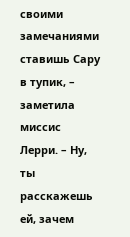своими замечаниями ставишь Сару в тупик, – заметила миссис Лерри. – Ну, ты расскажешь ей, зачем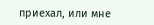приехал, или мне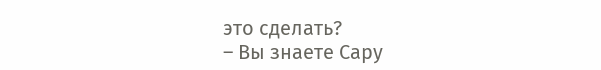это сделать?
– Вы знаете Сару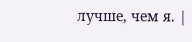лучше, чем я. |